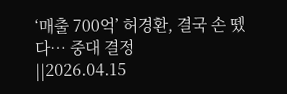‘매출 700억’ 허경환, 결국 손 뗐다… 중대 결정
||2026.04.15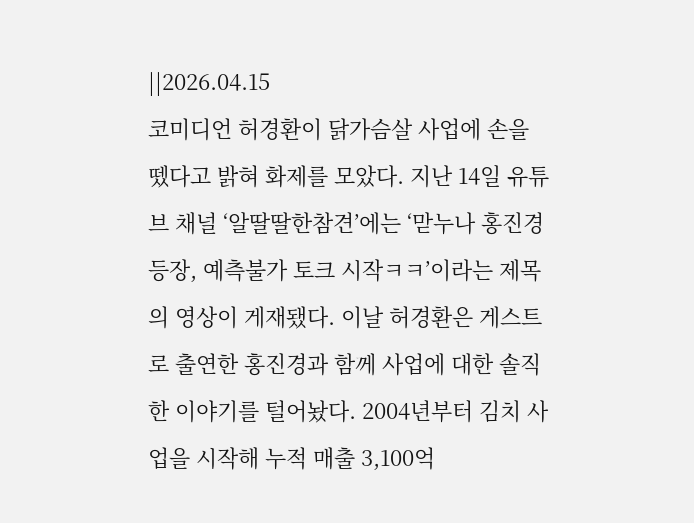||2026.04.15
코미디언 허경환이 닭가슴살 사업에 손을 뗐다고 밝혀 화제를 모았다. 지난 14일 유튜브 채널 ‘알딸딸한참견’에는 ‘맏누나 홍진경 등장, 예측불가 토크 시작ㅋㅋ’이라는 제목의 영상이 게재됐다. 이날 허경환은 게스트로 출연한 홍진경과 함께 사업에 대한 솔직한 이야기를 털어놨다. 2004년부터 김치 사업을 시작해 누적 매출 3,100억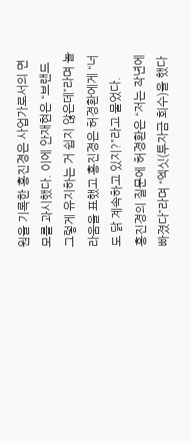원을 기록한 홍진경은 사업가로서의 면모를 과시했다. 이에 안재현은 “브랜드 그렇게 유지하는 거 쉽지 않은데”라며 놀라움을 표했고 홍진경은 허경환에게 “너도 닭 계속하고 있지?”라고 물었다.
홍진경의 질문에 허경환은 “저는 작년에 빠졌다”라며 “엑싯(투자금 회수)을 했다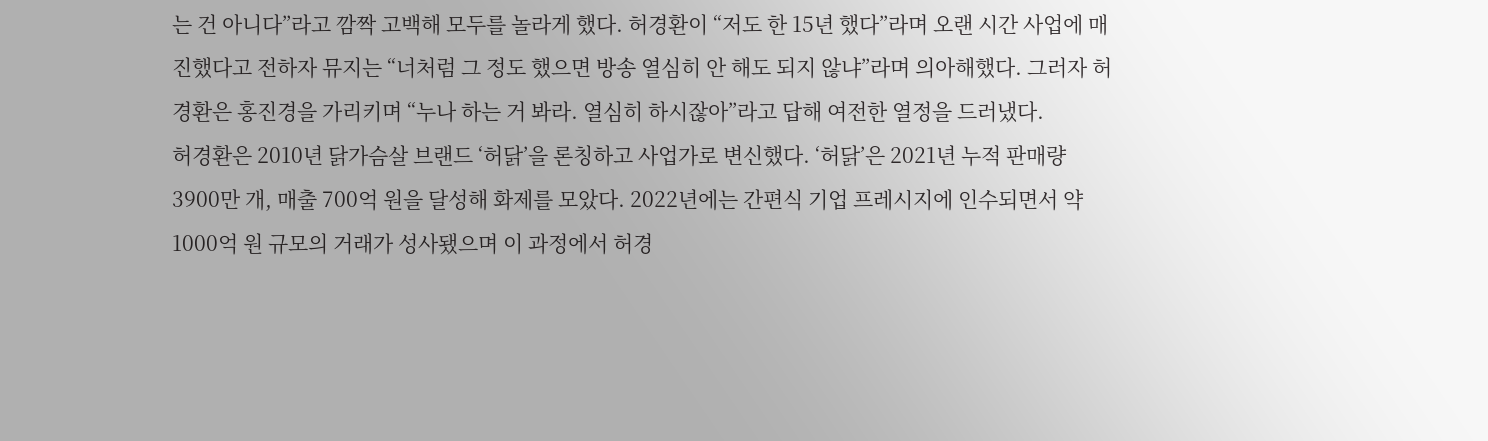는 건 아니다”라고 깜짝 고백해 모두를 놀라게 했다. 허경환이 “저도 한 15년 했다”라며 오랜 시간 사업에 매진했다고 전하자 뮤지는 “너처럼 그 정도 했으면 방송 열심히 안 해도 되지 않냐”라며 의아해했다. 그러자 허경환은 홍진경을 가리키며 “누나 하는 거 봐라. 열심히 하시잖아”라고 답해 여전한 열정을 드러냈다.
허경환은 2010년 닭가슴살 브랜드 ‘허닭’을 론칭하고 사업가로 변신했다. ‘허닭’은 2021년 누적 판매량 3900만 개, 매출 700억 원을 달성해 화제를 모았다. 2022년에는 간편식 기업 프레시지에 인수되면서 약 1000억 원 규모의 거래가 성사됐으며 이 과정에서 허경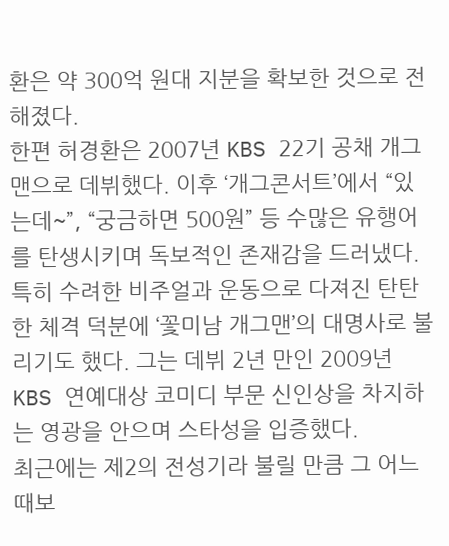환은 약 300억 원대 지분을 확보한 것으로 전해졌다.
한편 허경환은 2007년 KBS 22기 공채 개그맨으로 데뷔했다. 이후 ‘개그콘서트’에서 “있는데~”, “궁금하면 500원” 등 수많은 유행어를 탄생시키며 독보적인 존재감을 드러냈다. 특히 수려한 비주얼과 운동으로 다져진 탄탄한 체격 덕분에 ‘꽃미남 개그맨’의 대명사로 불리기도 했다. 그는 데뷔 2년 만인 2009년 KBS 연예대상 코미디 부문 신인상을 차지하는 영광을 안으며 스타성을 입증했다.
최근에는 제2의 전성기라 불릴 만큼 그 어느 때보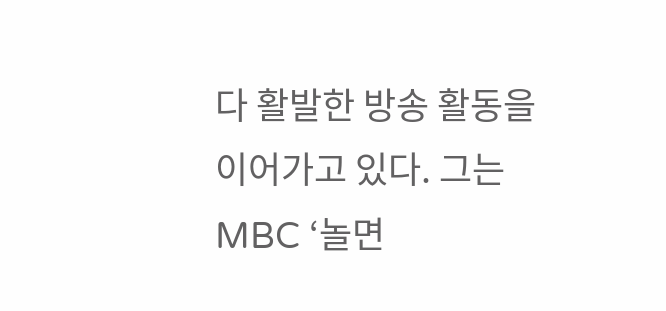다 활발한 방송 활동을 이어가고 있다. 그는 MBC ‘놀면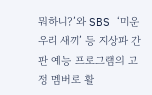뭐하니?’와 SBS ‘미운 우리 새끼’ 등 지상파 간판 예능 프로그램의 고정 멤버로 활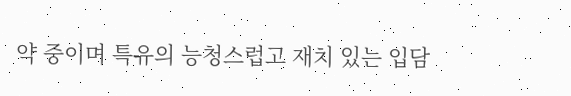약 중이며 특유의 능청스럽고 재치 있는 입담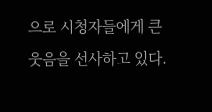으로 시청자들에게 큰 웃음을 선사하고 있다.